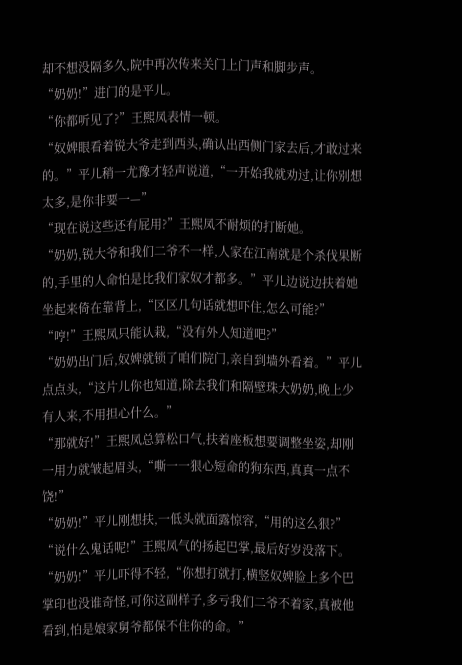却不想没隔多久,院中再次传来关门上门声和脚步声。
“奶奶!”进门的是平儿。
“你都听见了?”王熙凤表情一顿。
“奴婢眼看着锐大爷走到西头,确认出西侧门家去后,才敢过来的。”平儿稍一尤豫才轻声说道,“一开始我就劝过,让你别想太多,是你非要一—”
“现在说这些还有屁用?”王熙凤不耐烦的打断她。
“奶奶,锐大爷和我们二爷不一样,人家在江南就是个杀伐果断的,手里的人命怕是比我们家奴才都多。”平儿边说边扶着她坐起来倚在靠背上,“区区几句话就想吓住,怎么可能?”
“哼!”王熙凤只能认栽,“没有外人知道吧?”
“奶奶出门后,奴婢就锁了咱们院门,亲自到墙外看着。”平儿点点头,“这片儿你也知道,除去我们和隔壁珠大奶奶,晚上少有人来,不用担心什么。”
“那就好!”王熙凤总算松口气,扶着座板想要调整坐姿,却刚一用力就皱起眉头,“嘶一一狠心短命的狗东西,真真一点不饶!”
“奶奶!”平儿刚想扶,一低头就面露惊容,“用的这么狠?”
“说什么鬼话呢!”王熙凤气的扬起巴掌,最后好岁没落下。
“奶奶!”平儿吓得不轻,“你想打就打,横竖奴婢脸上多个巴掌印也没谁奇怪,可你这副样子,多亏我们二爷不着家,真被他看到,怕是娘家舅爷都保不住你的命。”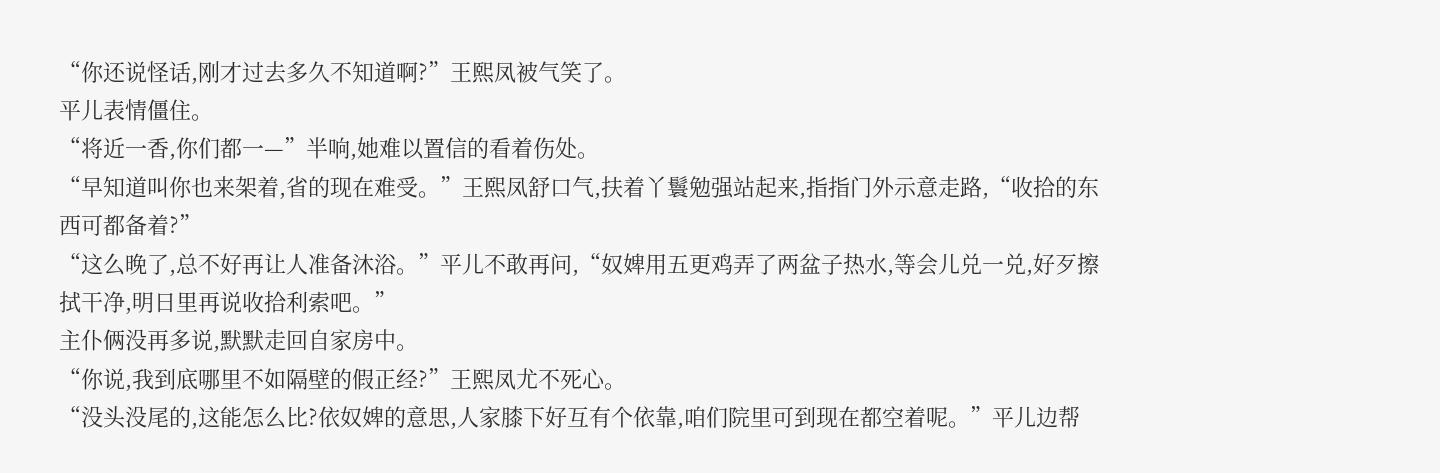“你还说怪话,刚才过去多久不知道啊?”王熙凤被气笑了。
平儿表情僵住。
“将近一香,你们都一—”半响,她难以置信的看着伤处。
“早知道叫你也来架着,省的现在难受。”王熙凤舒口气,扶着丫鬟勉强站起来,指指门外示意走路,“收拾的东西可都备着?”
“这么晚了,总不好再让人准备沐浴。”平儿不敢再问,“奴婢用五更鸡弄了两盆子热水,等会儿兑一兑,好歹擦拭干净,明日里再说收拾利索吧。”
主仆俩没再多说,默默走回自家房中。
“你说,我到底哪里不如隔壁的假正经?”王熙凤尤不死心。
“没头没尾的,这能怎么比?依奴婢的意思,人家膝下好互有个依靠,咱们院里可到现在都空着呢。”平儿边帮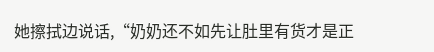她擦拭边说话,“奶奶还不如先让肚里有货才是正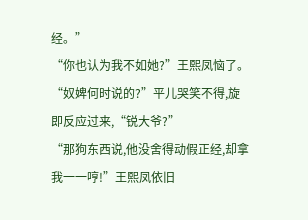经。”
“你也认为我不如她?”王熙凤恼了。
“奴婢何时说的?”平儿哭笑不得,旋即反应过来,“锐大爷?”
“那狗东西说,他没舍得动假正经,却拿我一一哼!”王熙凤依旧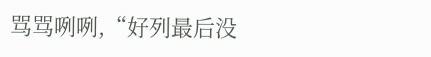骂骂咧咧,“好列最后没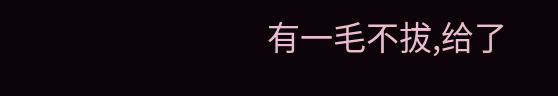有一毛不拔,给了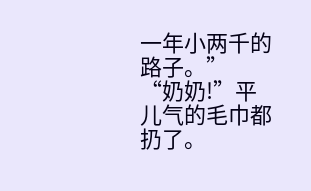一年小两千的路子。”
“奶奶!”平儿气的毛巾都扔了。